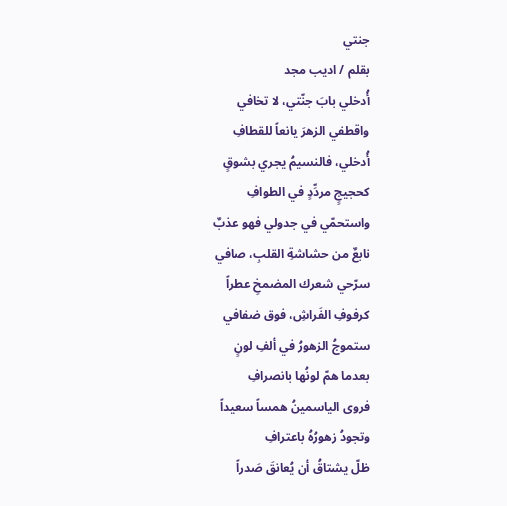جنتي
بقلم / اديب مجد
أُدخلي بابَ جنّتي، لا تخافي
واقطفي الزهرَ يانعاً للقطافِ
أُدخلي، فالنسيمُ يجري بشوقٍ
كحجيجٍ مردِّدٍ في الطوافِ
واستحمّي في جدولي فهو عذبٌ
نابعٌ من حشاشةِ القلبِ، صافي
سرّحي شعرك المضمخِ عطراً
كرفوفِ الفَراشِ، فوق ضفافي
ستموجُ الزهورُ في ألفِ لونٍ
بعدما همّ لونُها بانصرافِ
فروى الياسمينُ همساً سعيداً
وتجودُ زهورُهُ باعترافِ
ظلّ يشتاقُ أن يُعانقَ صَدراً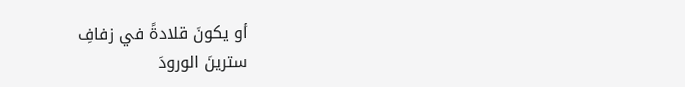أو يكونَ قلادةً في زفافِ
سترينَ الورودَ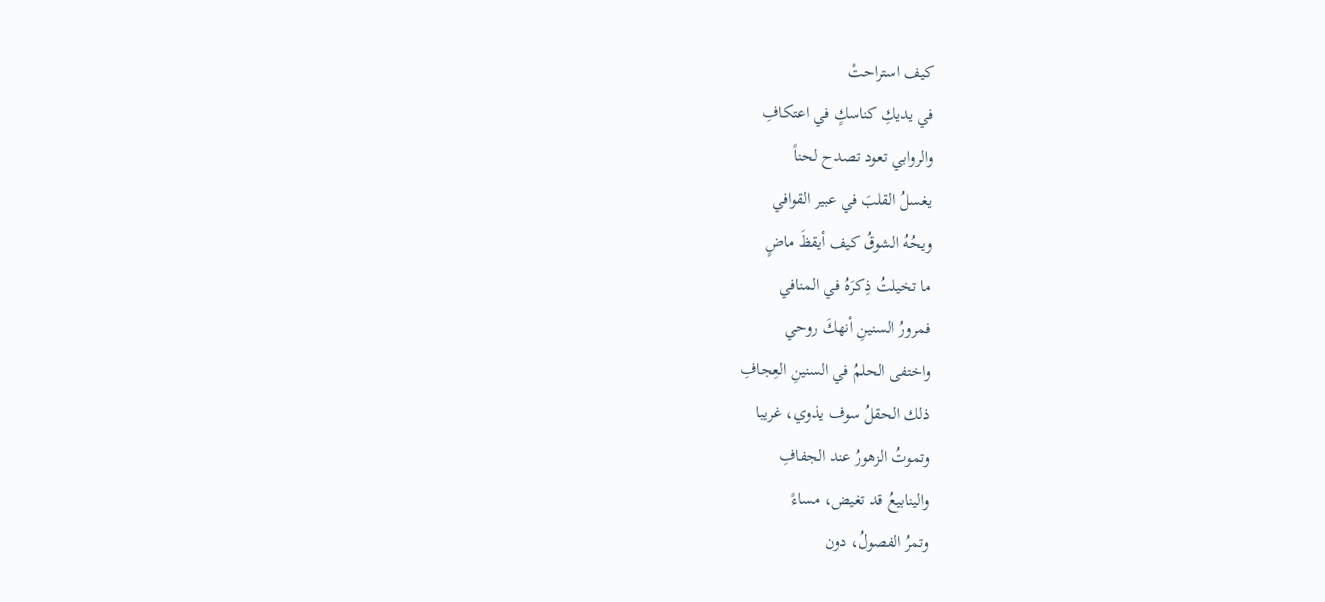كيف استراحتْ
في يديكِ كناسكٍ في اعتكافِ
والروابي تعود تصدح لحناً
يغسلُ القلبَ في عبير القوافي
ويحُهُ الشوقُ كيف أيقظَ ماضٍ
ما تخيلتُ ذِكرَهُ في المنافي
فمرورُ السنينِ أنهكَ روحي
واختفى الحلمُ في السنينِ العِجافِ
ذلك الحقلُ سوف يذوي، غريبا
وتموتُ الزهورُ عند الجفافِ
والينابيعُ قد تغيض، مساءً
وتمرُ الفصولُ، دون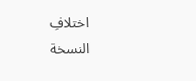اختلافِ
النسخة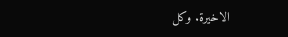الاخيرة. وكل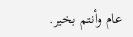عام وأنتم بخير.